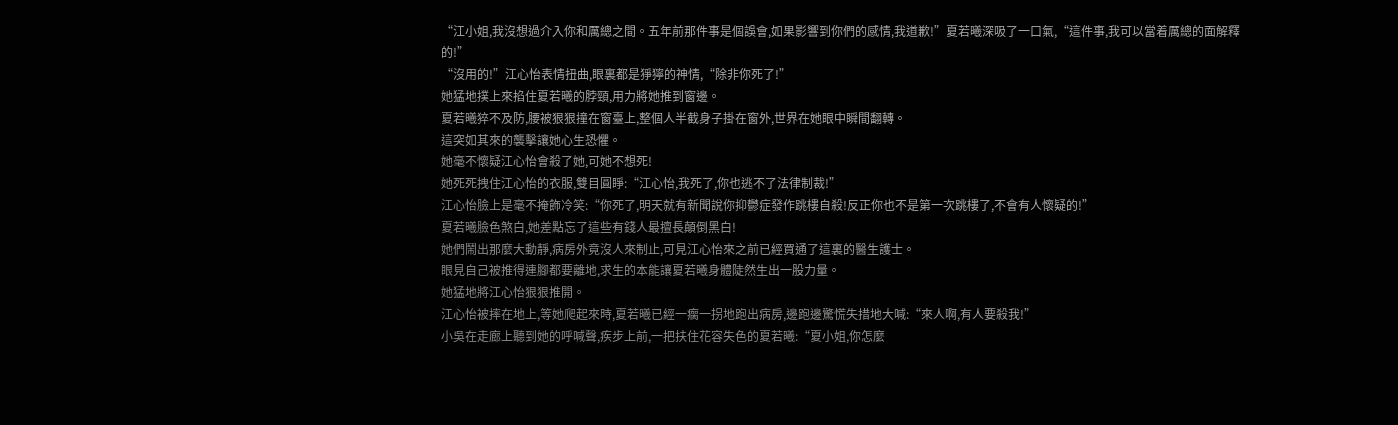“江小姐,我沒想過介入你和厲總之間。五年前那件事是個誤會,如果影響到你們的感情,我道歉!”夏若曦深吸了一口氣,“這件事,我可以當着厲總的面解釋的!”
“沒用的!”江心怡表情扭曲,眼裏都是猙獰的神情,“除非你死了!”
她猛地撲上來掐住夏若曦的脖頸,用力將她推到窗邊。
夏若曦猝不及防,腰被狠狠撞在窗臺上,整個人半截身子掛在窗外,世界在她眼中瞬間翻轉。
這突如其來的襲擊讓她心生恐懼。
她毫不懷疑江心怡會殺了她,可她不想死!
她死死拽住江心怡的衣服,雙目圓睜:“江心怡,我死了,你也逃不了法律制裁!”
江心怡臉上是毫不掩飾冷笑:“你死了,明天就有新聞說你抑鬱症發作跳樓自殺!反正你也不是第一次跳樓了,不會有人懷疑的!”
夏若曦臉色煞白,她差點忘了這些有錢人最擅長顛倒黑白!
她們鬧出那麼大動靜,病房外竟沒人來制止,可見江心怡來之前已經買通了這裏的醫生護士。
眼見自己被推得連腳都要離地,求生的本能讓夏若曦身體陡然生出一股力量。
她猛地將江心怡狠狠推開。
江心怡被摔在地上,等她爬起來時,夏若曦已經一瘸一拐地跑出病房,邊跑邊驚慌失措地大喊:“來人啊,有人要殺我!”
小吳在走廊上聽到她的呼喊聲,疾步上前,一把扶住花容失色的夏若曦:“夏小姐,你怎麼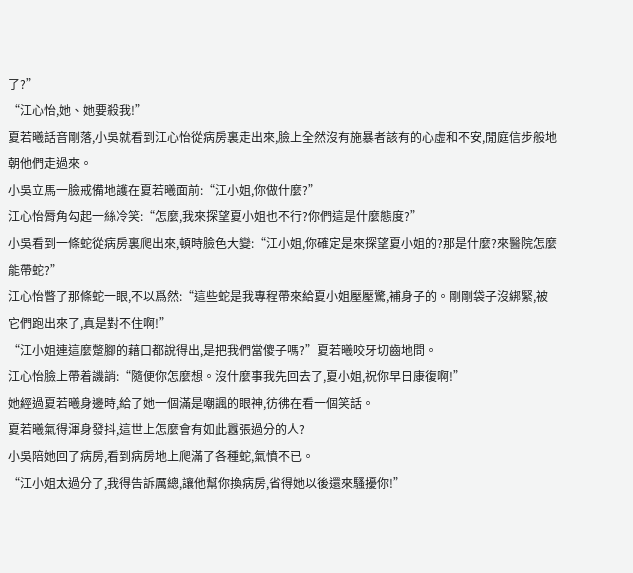了?”
“江心怡,她、她要殺我!”
夏若曦話音剛落,小吳就看到江心怡從病房裏走出來,臉上全然沒有施暴者該有的心虛和不安,閒庭信步般地朝他們走過來。
小吳立馬一臉戒備地護在夏若曦面前:“江小姐,你做什麼?”
江心怡脣角勾起一絲冷笑:“怎麼,我來探望夏小姐也不行?你們這是什麼態度?”
小吳看到一條蛇從病房裏爬出來,頓時臉色大變:“江小姐,你確定是來探望夏小姐的?那是什麼?來醫院怎麼能帶蛇?”
江心怡瞥了那條蛇一眼,不以爲然:“這些蛇是我專程帶來給夏小姐壓壓驚,補身子的。剛剛袋子沒綁緊,被它們跑出來了,真是對不住啊!”
“江小姐連這麼蹩腳的藉口都說得出,是把我們當傻子嗎?”夏若曦咬牙切齒地問。
江心怡臉上帶着譏誚:“隨便你怎麼想。沒什麼事我先回去了,夏小姐,祝你早日康復啊!”
她經過夏若曦身邊時,給了她一個滿是嘲諷的眼神,彷彿在看一個笑話。
夏若曦氣得渾身發抖,這世上怎麼會有如此囂張過分的人?
小吳陪她回了病房,看到病房地上爬滿了各種蛇,氣憤不已。
“江小姐太過分了,我得告訴厲總,讓他幫你換病房,省得她以後還來騷擾你!”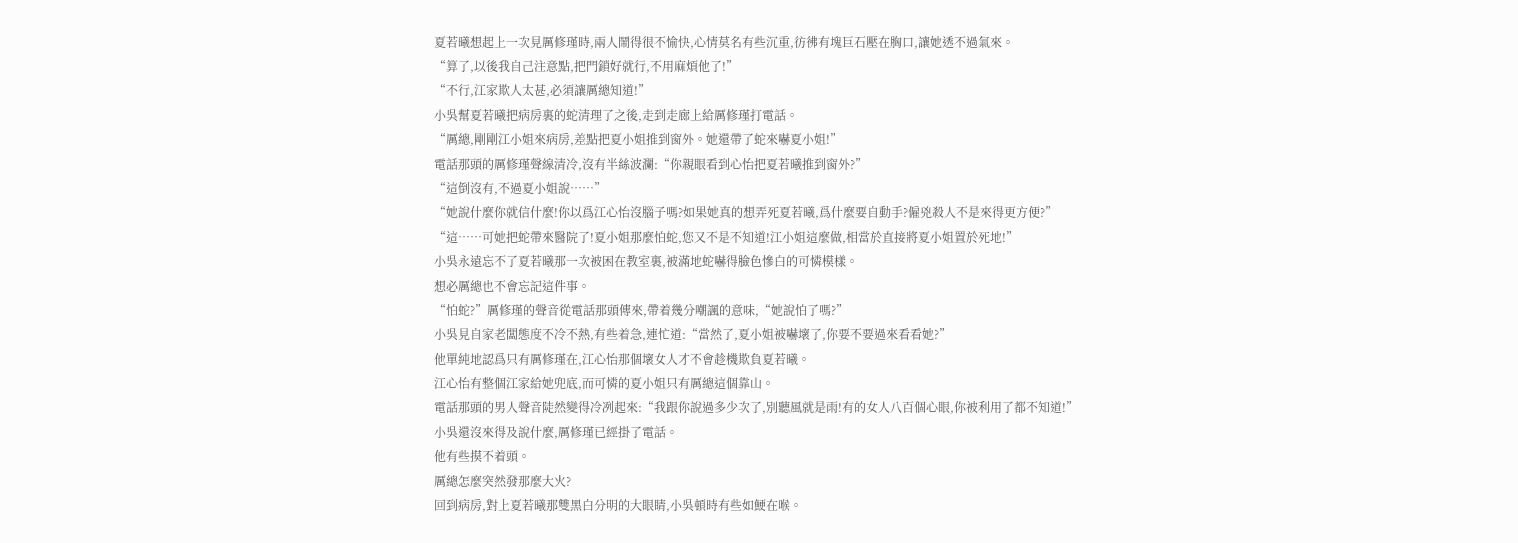夏若曦想起上一次見厲修瑾時,兩人鬧得很不愉快,心情莫名有些沉重,彷彿有塊巨石壓在胸口,讓她透不過氣來。
“算了,以後我自己注意點,把門鎖好就行,不用麻煩他了!”
“不行,江家欺人太甚,必須讓厲總知道!”
小吳幫夏若曦把病房裏的蛇清理了之後,走到走廊上給厲修瑾打電話。
“厲總,剛剛江小姐來病房,差點把夏小姐推到窗外。她還帶了蛇來嚇夏小姐!”
電話那頭的厲修瑾聲線清冷,沒有半絲波瀾:“你親眼看到心怡把夏若曦推到窗外?”
“這倒沒有,不過夏小姐說……”
“她說什麼你就信什麼!你以爲江心怡沒腦子嗎?如果她真的想弄死夏若曦,爲什麼要自動手?僱兇殺人不是來得更方便?”
“這……可她把蛇帶來醫院了!夏小姐那麼怕蛇,您又不是不知道!江小姐這麼做,相當於直接將夏小姐置於死地!”
小吳永遠忘不了夏若曦那一次被困在教室裏,被滿地蛇嚇得臉色慘白的可憐模樣。
想必厲總也不會忘記這件事。
“怕蛇?”厲修瑾的聲音從電話那頭傳來,帶着幾分嘲諷的意味,“她說怕了嗎?”
小吳見自家老闆態度不冷不熱,有些着急,連忙道:“當然了,夏小姐被嚇壞了,你要不要過來看看她?”
他單純地認爲只有厲修瑾在,江心怡那個壞女人才不會趁機欺負夏若曦。
江心怡有整個江家給她兜底,而可憐的夏小姐只有厲總這個靠山。
電話那頭的男人聲音陡然變得冷冽起來:“我跟你說過多少次了,別聽風就是雨!有的女人八百個心眼,你被利用了都不知道!”
小吳還沒來得及說什麼,厲修瑾已經掛了電話。
他有些摸不着頭。
厲總怎麼突然發那麼大火?
回到病房,對上夏若曦那雙黑白分明的大眼睛,小吳頓時有些如鯁在喉。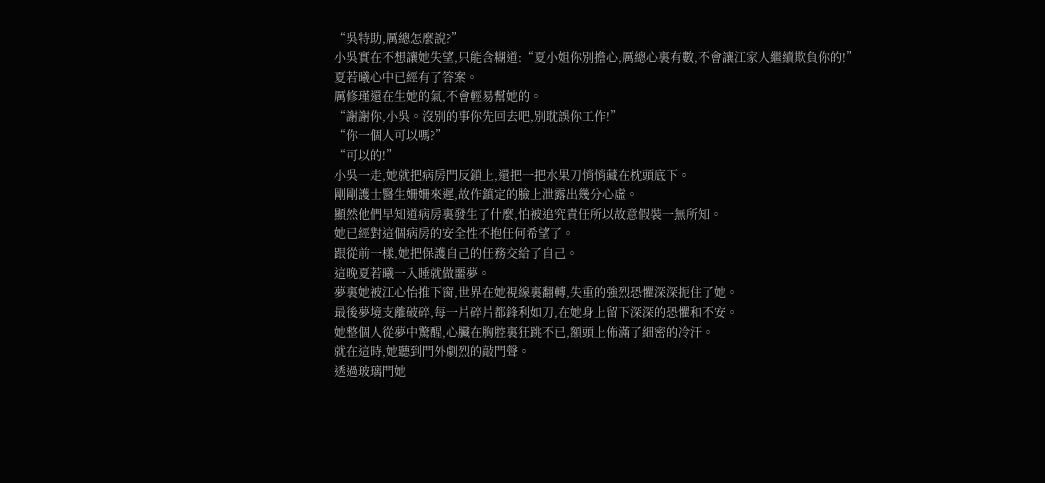“吳特助,厲總怎麼說?”
小吳實在不想讓她失望,只能含糊道:“夏小姐你別擔心,厲總心裏有數,不會讓江家人繼續欺負你的!”
夏若曦心中已經有了答案。
厲修瑾還在生她的氣,不會輕易幫她的。
“謝謝你,小吳。沒別的事你先回去吧,別耽誤你工作!”
“你一個人可以嗎?”
“可以的!”
小吳一走,她就把病房門反鎖上,還把一把水果刀悄悄藏在枕頭底下。
剛剛護士醫生姍姍來遲,故作鎮定的臉上泄露出幾分心虛。
顯然他們早知道病房裏發生了什麼,怕被追究責任所以故意假裝一無所知。
她已經對這個病房的安全性不抱任何希望了。
跟從前一樣,她把保護自己的任務交給了自己。
這晚夏若曦一入睡就做噩夢。
夢裏她被江心怡推下窗,世界在她視線裏翻轉,失重的強烈恐懼深深扼住了她。
最後夢境支離破碎,每一片碎片都鋒利如刀,在她身上留下深深的恐懼和不安。
她整個人從夢中驚醒,心臟在胸腔裏狂跳不已,額頭上佈滿了細密的冷汗。
就在這時,她聽到門外劇烈的敲門聲。
透過玻璃門她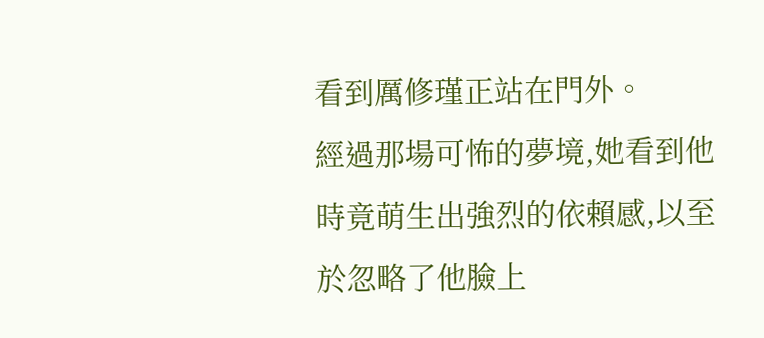看到厲修瑾正站在門外。
經過那場可怖的夢境,她看到他時竟萌生出強烈的依賴感,以至於忽略了他臉上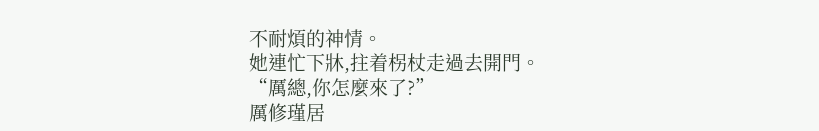不耐煩的神情。
她連忙下牀,拄着柺杖走過去開門。
“厲總,你怎麼來了?”
厲修瑾居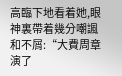高臨下地看着她,眼神裏帶着幾分嘲諷和不屑:“大費周章演了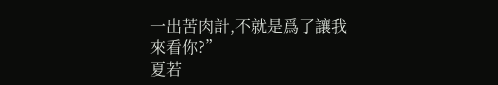一出苦肉計,不就是爲了讓我來看你?”
夏若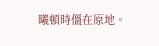曦頓時僵在原地。